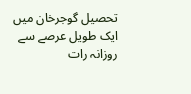تحصیل گوجرخان میں ایک طویل عرصے سے روزانہ رات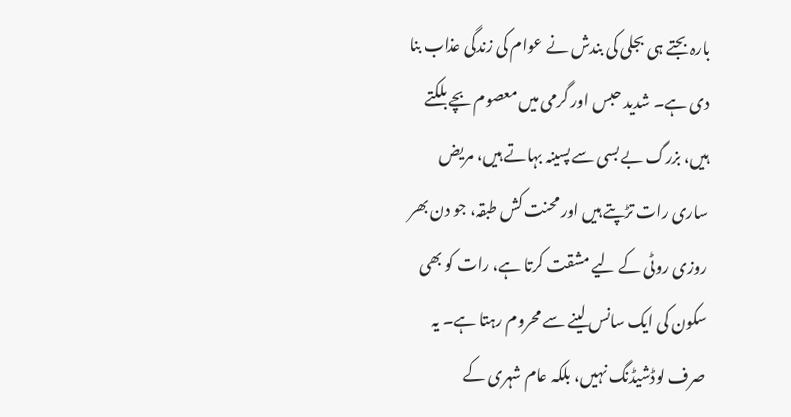بارہ بجتے ہی بجلی کی بندش نے عوام کی زندگی عذاب بنا دی ہے۔ شدید حبس اور گرمی میں معصوم بچے بلکتے ہیں، بزرگ بے بسی سے پسینہ بہاتے ہیں، مریض ساری رات تڑپتے ہیں اور محنت کش طبقہ، جو دن بھر روزی روٹی کے لیے مشقت کرتا ہے، رات کو بھی سکون کی ایک سانس لینے سے محروم رہتا ہے۔ یہ صرف لوڈشیڈنگ نہیں، بلکہ عام شہری کے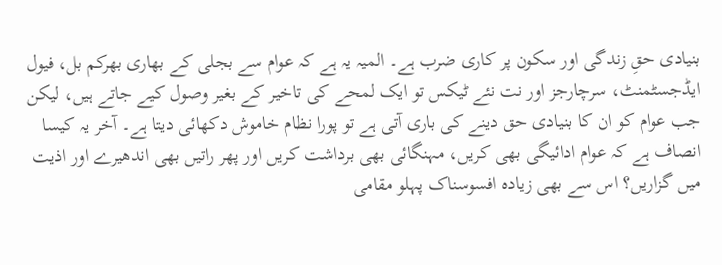بنیادی حقِ زندگی اور سکون پر کاری ضرب ہے۔ المیہ یہ ہے کہ عوام سے بجلی کے بھاری بھرکم بل، فیول ایڈجسٹمنٹ، سرچارجز اور نت نئے ٹیکس تو ایک لمحے کی تاخیر کے بغیر وصول کیے جاتے ہیں، لیکن جب عوام کو ان کا بنیادی حق دینے کی باری آتی ہے تو پورا نظام خاموش دکھائی دیتا ہے۔ آخر یہ کیسا انصاف ہے کہ عوام ادائیگی بھی کریں، مہنگائی بھی برداشت کریں اور پھر راتیں بھی اندھیرے اور اذیت میں گزاریں؟ اس سے بھی زیادہ افسوسناک پہلو مقامی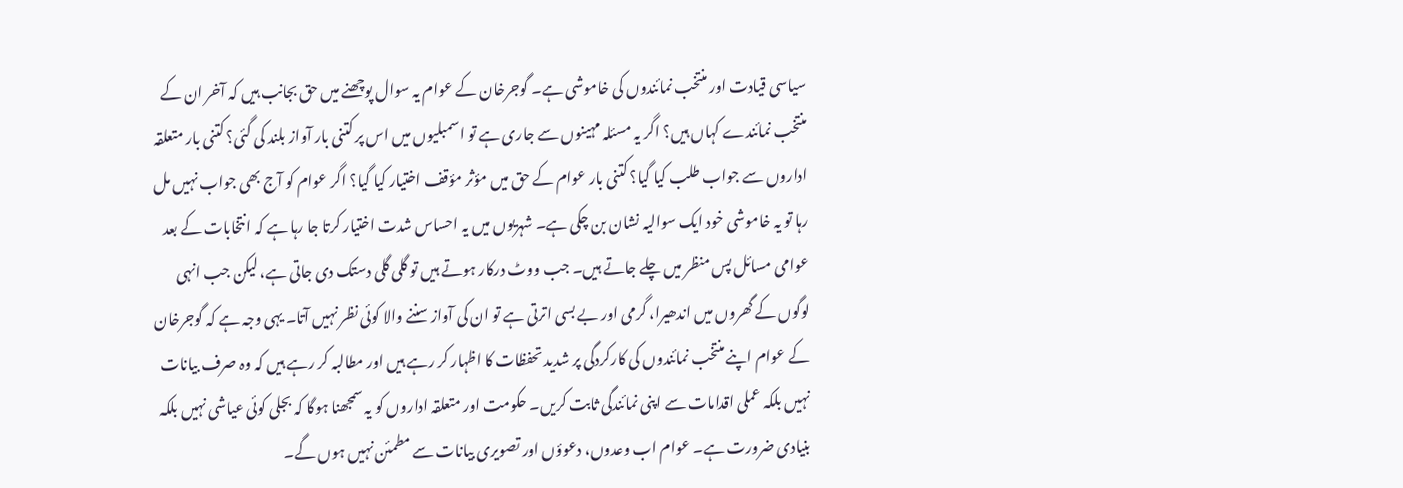سیاسی قیادت اور منتخب نمائندوں کی خاموشی ہے۔ گوجرخان کے عوام یہ سوال پوچھنے میں حق بجانب ہیں کہ آخر ان کے منتخب نمائندے کہاں ہیں؟ اگر یہ مسئلہ مہینوں سے جاری ہے تو اسمبلیوں میں اس پر کتنی بار آواز بلند کی گئی؟ کتنی بار متعلقہ اداروں سے جواب طلب کیا گیا؟ کتنی بار عوام کے حق میں مؤثر مؤقف اختیار کیا گیا؟ اگر عوام کو آج بھی جواب نہیں مل رہا تو یہ خاموشی خود ایک سوالیہ نشان بن چکی ہے۔ شہریوں میں یہ احساس شدت اختیار کرتا جا رہا ہے کہ انتخابات کے بعد عوامی مسائل پس منظر میں چلے جاتے ہیں۔ جب ووٹ درکار ہوتے ہیں تو گلی گلی دستک دی جاتی ہے، لیکن جب انہی لوگوں کے گھروں میں اندھیرا، گرمی اور بے بسی اترتی ہے تو ان کی آواز سننے والا کوئی نظر نہیں آتا۔ یہی وجہ ہے کہ گوجرخان کے عوام اپنے منتخب نمائندوں کی کارکردگی پر شدید تحفظات کا اظہار کر رہے ہیں اور مطالبہ کر رہے ہیں کہ وہ صرف بیانات نہیں بلکہ عملی اقدامات سے اپنی نمائندگی ثابت کریں۔ حکومت اور متعلقہ اداروں کو یہ سمجھنا ہوگا کہ بجلی کوئی عیاشی نہیں بلکہ بنیادی ضرورت ہے۔ عوام اب وعدوں، دعوؤں اور تصویری بیانات سے مطمئن نہیں ہوں گے۔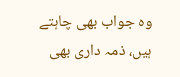وہ جواب بھی چاہتے ہیں، ذمہ داری بھی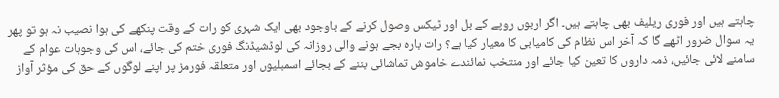چاہتے ہیں اور فوری ریلیف بھی چاہتے ہیں۔ اگر اربوں روپے کے بل اور ٹیکس وصول کرنے کے باوجود بھی ایک شہری کو رات کے وقت پنکھے کی ہوا نصیب نہ ہو تو پھر یہ سوال ضرور اٹھے گا کہ آخر اس نظام کی کامیابی کا معیار کیا ہے؟ رات بارہ بجے ہونے والی روزانہ کی لوڈشیڈنگ فوری ختم کی جائے، اس کی وجوہات عوام کے سامنے لائی جائیں، ذمہ داروں کا تعین کیا جائے اور منتخب نمائندے خاموش تماشائی بننے کے بجائے اسمبلیوں اور متعلقہ فورمز پر اپنے لوگوں کے حق کی مؤثر آواز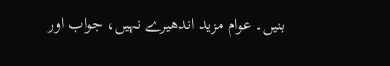بنیں۔ عوام مزید اندھیرے نہیں، جواب اور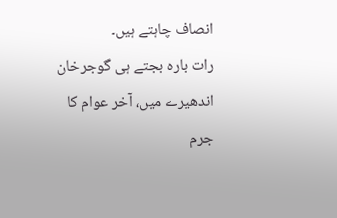انصاف چاہتے ہیں۔
رات بارہ بجتے ہی گوجرخان اندھیرے میں، آخر عوام کا جرم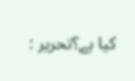کیا ہے؟تحریر :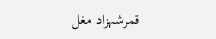قمرشہزاد مغل